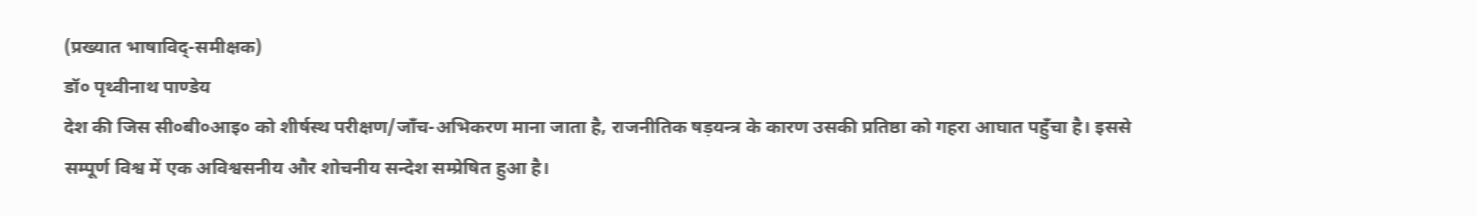(प्रख्यात भाषाविद्-समीक्षक)
डॉ० पृथ्वीनाथ पाण्डेय
देश की जिस सी०बी०आइ० को शीर्षस्थ परीक्षण/जाँच-अभिकरण माना जाता है, राजनीतिक षड़यन्त्र के कारण उसकी प्रतिष्ठा को गहरा आघात पहुँचा है। इससे सम्पूर्ण विश्व में एक अविश्वसनीय और शोचनीय सन्देश सम्प्रेषित हुआ है।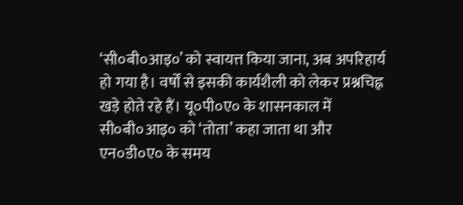‘सी०बी०आइ०’ को स्वायत्त किया जाना, अब अपरिहार्य हो गया है। वर्षों से इसकी कार्यशैली को लेकर प्रश्नचिह्न खड़े होते रहे हैं। यू०पी०ए० के शासनकाल में सी०बी०आइ० को ‘तोता’ कहा जाता था और एन०डी०ए० के समय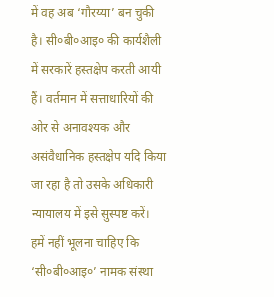में वह अब ‘गौरय्या’ बन चुकी है। सी०बी०आइ० की कार्यशैली में सरकारें हस्तक्षेप करती आयी हैं। वर्तमान में सत्ताधारियों की ओर से अनावश्यक और असंवैधानिक हस्तक्षेप यदि किया जा रहा है तो उसके अधिकारी न्यायालय में इसे सुस्पष्ट करें। हमें नहीं भूलना चाहिए कि ‘सी०बी०आइ०’ नामक संस्था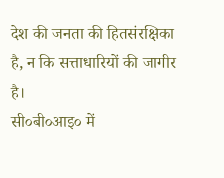देश की जनता की हितसंरक्षिका है, न कि सत्ताधारियों की जागीर है।
सी०बी०आइ० में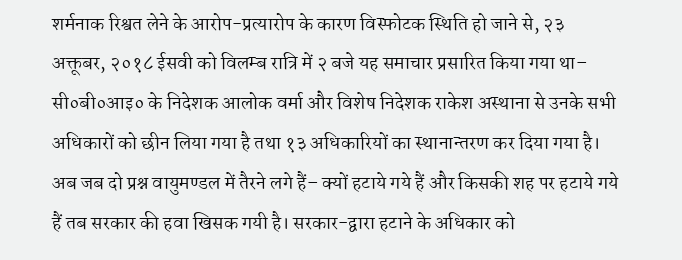शर्मनाक रिश्वत लेने के आरोप-प्रत्यारोप के कारण विस्फोटक स्थिति हो जाने से, २३ अक्तूबर, २०१८ ईसवी को विलम्ब रात्रि में २ बजे यह समाचार प्रसारित किया गया था– सी०बी०आइ० के निदेशक आलोक वर्मा और विशेष निदेशक राकेश अस्थाना से उनके सभी अधिकारों को छीन लिया गया है तथा १३ अधिकारियों का स्थानान्तरण कर दिया गया है। अब जब दो प्रश्न वायुमण्डल में तैरने लगे हैं– क्यों हटाये गये हैं और किसकी शह पर हटाये गये हैं तब सरकार की हवा खिसक गयी है। सरकार-द्वारा हटाने के अधिकार को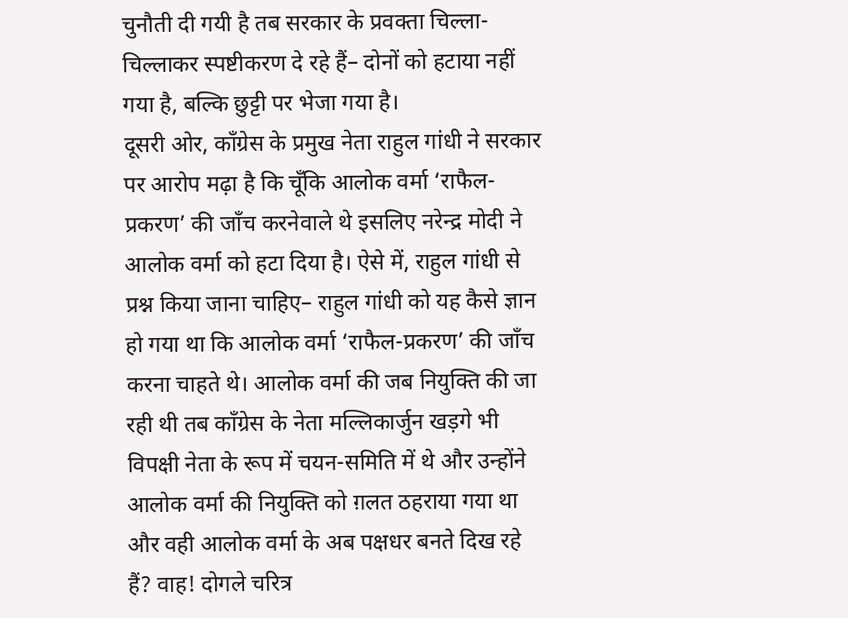चुनौती दी गयी है तब सरकार के प्रवक्ता चिल्ला-चिल्लाकर स्पष्टीकरण दे रहे हैं– दोनों को हटाया नहीं गया है, बल्कि छुट्टी पर भेजा गया है।
दूसरी ओर, काँग्रेस के प्रमुख नेता राहुल गांधी ने सरकार पर आरोप मढ़ा है कि चूँकि आलोक वर्मा ‘राफैल-प्रकरण’ की जाँच करनेवाले थे इसलिए नरेन्द्र मोदी ने आलोक वर्मा को हटा दिया है। ऐसे में, राहुल गांधी से प्रश्न किया जाना चाहिए– राहुल गांधी को यह कैसे ज्ञान हो गया था कि आलोक वर्मा ‘राफैल-प्रकरण’ की जाँच करना चाहते थे। आलोक वर्मा की जब नियुक्ति की जा रही थी तब काँग्रेस के नेता मल्लिकार्जुन खड़गे भी विपक्षी नेता के रूप में चयन-समिति में थे और उन्होंने आलोक वर्मा की नियुक्ति को ग़लत ठहराया गया था और वही आलोक वर्मा के अब पक्षधर बनते दिख रहे हैं? वाह! दोगले चरित्र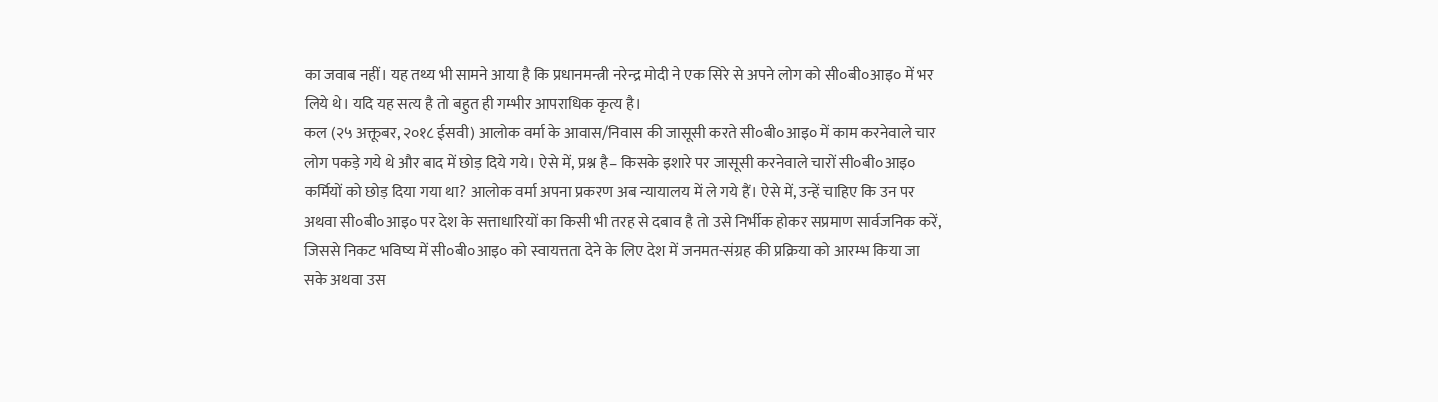का जवाब नहीं। यह तथ्य भी सामने आया है कि प्रधानमन्त्री नरेन्द्र मोदी ने एक सिरे से अपने लोग को सी०बी०आइ० में भर लिये थे। यदि यह सत्य है तो बहुत ही गम्भीर आपराधिक कृत्य है।
कल (२५ अक्तूबर, २०१८ ईसवी) आलोक वर्मा के आवास/निवास की जासूसी करते सी०बी०आइ० में काम करनेवाले चार लोग पकड़े गये थे और बाद में छोड़ दिये गये। ऐसे में, प्रश्न है– किसके इशारे पर जासूसी करनेवाले चारों सी०बी०आइ० कर्मियों को छोड़ दिया गया था? आलोक वर्मा अपना प्रकरण अब न्यायालय में ले गये हैं। ऐसे में, उन्हें चाहिए कि उन पर अथवा सी०बी०आइ० पर देश के सत्ताधारियों का किसी भी तरह से दबाव है तो उसे निर्भीक होकर सप्रमाण सार्वजनिक करें, जिससे निकट भविष्य में सी०बी०आइ० को स्वायत्तता देने के लिए देश में जनमत-संग्रह की प्रक्रिया को आरम्भ किया जा सके अथवा उस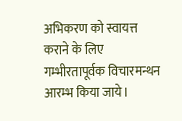अभिकरण को स्वायत्त कराने के लिए गम्भीरतापूर्वक विचारमन्थन आरम्भ किया जाये।